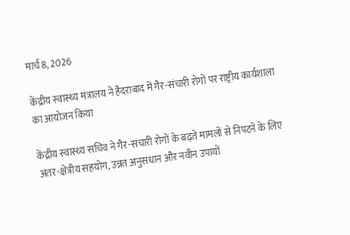मार्च 8, 2026

केंद्रीय स्वास्थ्य मंत्रालय ने हैदराबाद में गैर-संचारी रोगों पर राष्ट्रीय कार्यशाला का आयोजन किया

केंद्रीय स्वास्थ्य सचिव ने गैर-संचारी रोगों के बढ़ते मामलों से निपटने के लिए अंतर-क्षेत्रीय सहयोग, उन्नत अनुसंधान और नवीन उपायों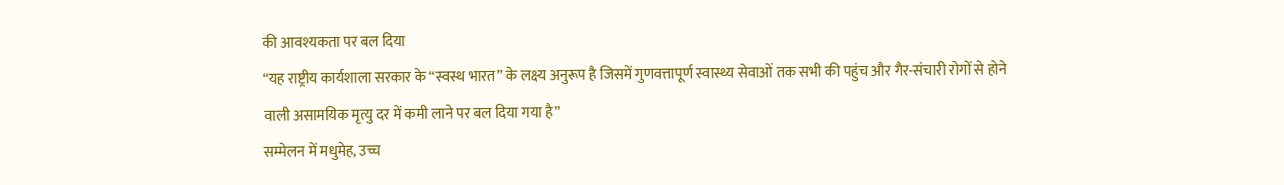की आवश्यकता पर बल दिया
“यह राष्ट्रीय कार्यशाला सरकार के “स्वस्थ भारत” के लक्ष्‍य अनुरूप है जिसमें गुणवत्तापूर्ण स्वास्थ्य सेवाओं तक सभी की पहुंच और गैर-संचारी रोगों से होने वाली असामयिक मृत्यु दर में कमी लाने पर बल दिया गया है”
सम्मेलन में मधुमेह, उच्च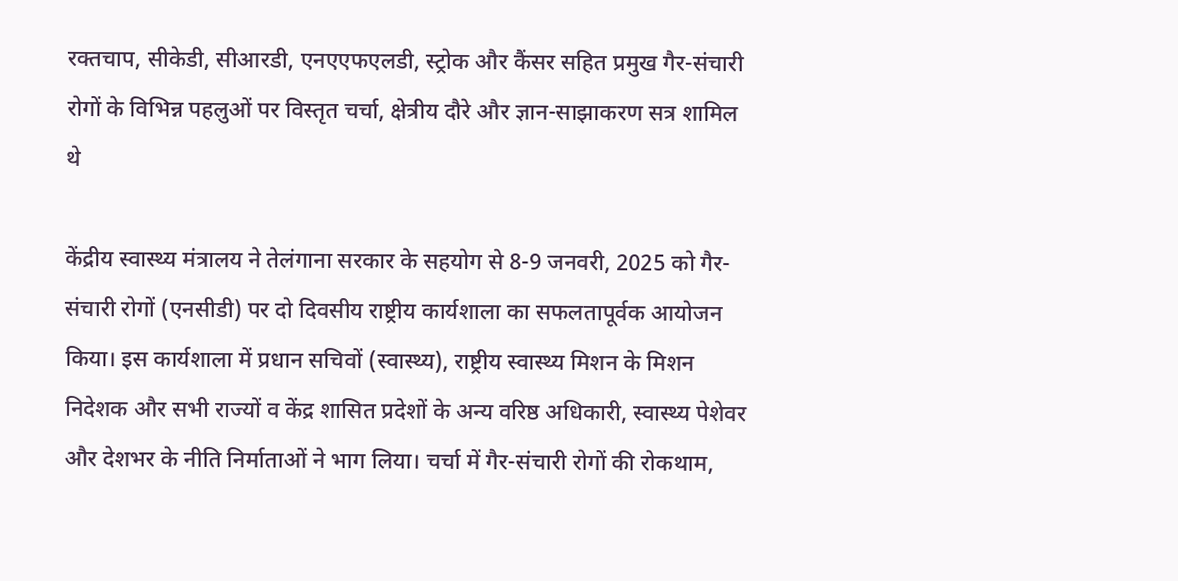रक्तचाप, सीकेडी, सीआरडी, एनएएफएलडी, स्ट्रोक और कैंसर सहित प्रमुख गैर-संचारी रोगों के विभिन्न पहलुओं पर विस्तृत चर्चा, क्षेत्रीय दौरे और ज्ञान-साझाकरण सत्र शामिल थे

केंद्रीय स्वास्थ्य मंत्रालय ने तेलंगाना सरकार के सहयोग से 8-9 जनवरी, 2025 को गैर-संचारी रोगों (एनसीडी) पर दो दिवसीय राष्ट्रीय कार्यशाला का सफलतापूर्वक आयोजन किया। इस कार्यशाला में प्रधान सचिवों (स्वास्थ्य), राष्ट्रीय स्वास्थ्य मिशन के मिशन निदेशक और सभी राज्यों व केंद्र शासित प्रदेशों के अन्य वरिष्ठ अधिकारी, स्वास्थ्य पेशेवर और देशभर के नीति निर्माताओं ने भाग लिया। चर्चा में गैर-संचारी रोगों की रोकथाम,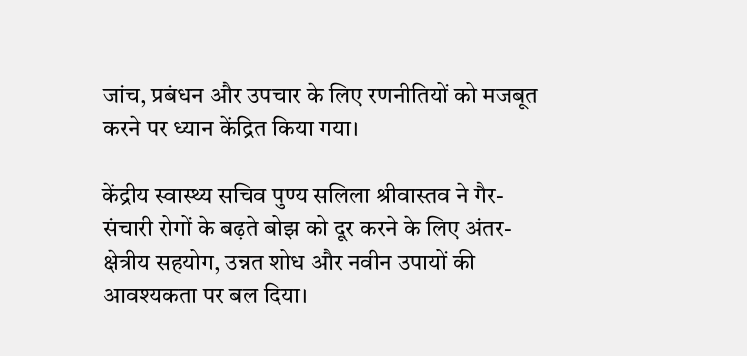जांच, प्रबंधन और उपचार के लिए रणनीतियों को मजबूत करने पर ध्यान केंद्रित किया गया।

केंद्रीय स्वास्थ्य सचिव पुण्य सलिला श्रीवास्तव ने गैर-संचारी रोगों के बढ़ते बोझ को दूर करने के लिए अंतर-क्षेत्रीय सहयोग, उन्नत शोध और नवीन उपायों की आवश्यकता पर बल दिया।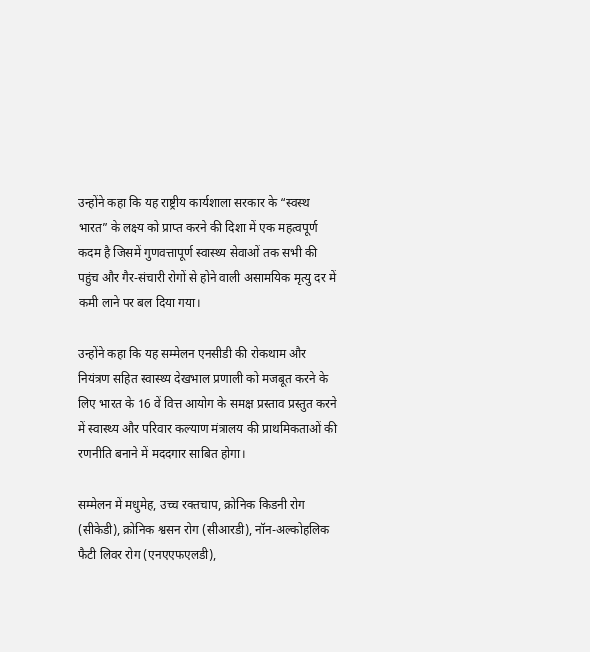उन्होंने कहा कि यह राष्ट्रीय कार्यशाला सरकार के “स्वस्थ भारत” के लक्ष्य को प्राप्त करने की दिशा में एक महत्वपूर्ण कदम है जिसमें गुणवत्तापूर्ण स्वास्थ्य सेवाओं तक सभी की पहुंच और गैर-संचारी रोगों से होने वाली असामयिक मृत्यु दर में कमी लाने पर बल दिया गया।

उन्होंने कहा कि यह सम्मेलन एनसीडी की रोकथाम और नियंत्रण सहित स्वास्थ्य देखभाल प्रणाली को मजबूत करने के लिए भारत के 16 वें वित्त आयोग के समक्ष प्रस्ताव प्रस्तुत करने में स्वास्थ्य और परिवार कल्याण मंत्रालय की प्राथमिकताओं की रणनीति बनाने में मददगार साबित होगा।

सम्मेलन में मधुमेह, उच्च रक्तचाप, क्रोनिक किडनी रोग (सीकेडी), क्रोनिक श्वसन रोग (सीआरडी), नॉन-अल्कोहलिक फैटी लिवर रोग (एनएएफएलडी),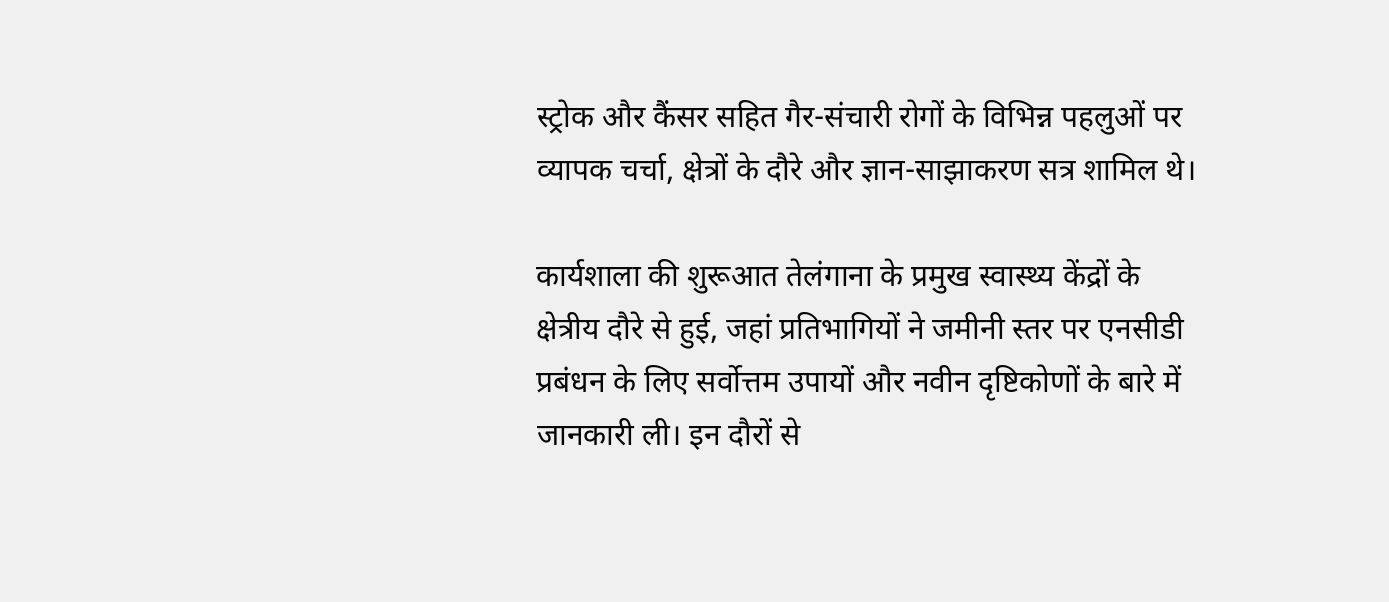स्ट्रोक और कैंसर सहित गैर-संचारी रोगों के विभिन्न पहलुओं पर व्यापक चर्चा, क्षेत्रों के दौरे और ज्ञान-साझाकरण सत्र शामिल थे।

कार्यशाला की शुरूआत तेलंगाना के प्रमुख स्वास्थ्य केंद्रों के क्षेत्रीय दौरे से हुई, जहां प्रतिभागियों ने जमीनी स्तर पर एनसीडी प्रबंधन के लिए सर्वोत्तम उपायों और नवीन दृष्टिकोणों के बारे में जानकारी ली। इन दौरों से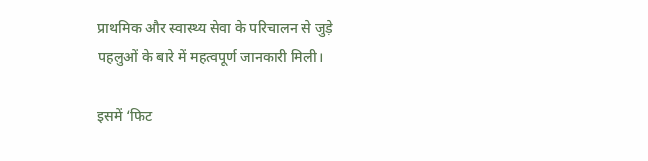प्राथमिक और स्वास्थ्य सेवा के परिचालन से जुड़े पहलुओं के बारे में महत्वपूर्ण जानकारी मिली।

इसमें ‘फिट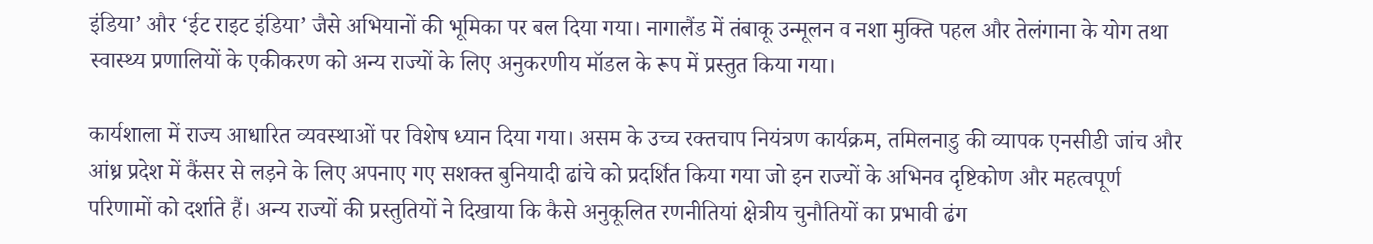इंडिया’ और ‘ईट राइट इंडिया’ जैसे अभियानों की भूमिका पर बल दिया गया। नागालैंड में तंबाकू उन्‍मूलन व नशा मुक्ति पहल और तेलंगाना के योग तथा स्वास्थ्य प्रणालियों के एकीकरण को अन्य राज्यों के लिए अनुकरणीय मॉडल के रूप में प्रस्‍तुत किया गया।

कार्यशाला में राज्य आधारित व्‍यवस्‍थाओं पर विशेष ध्यान दिया गया। असम के उच्च रक्तचाप नियंत्रण कार्यक्रम, तमिलनाडु की व्यापक एनसीडी जांच और आंध्र प्रदेश में कैंसर से लड़ने के लिए अपनाए गए सशक्‍त बुनियादी ढांचे को प्रदर्शित किया गया जो इन राज्‍यों के अभिनव दृष्टिकोण और महत्‍वपूर्ण परिणामों को दर्शाते हैं। अन्य राज्यों की प्रस्तुतियों ने दिखाया कि कैसे अनुकूलित रणनीतियां क्षेत्रीय चुनौतियों का प्रभावी ढंग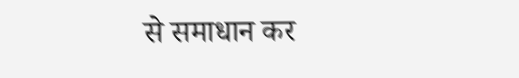से समाधान कर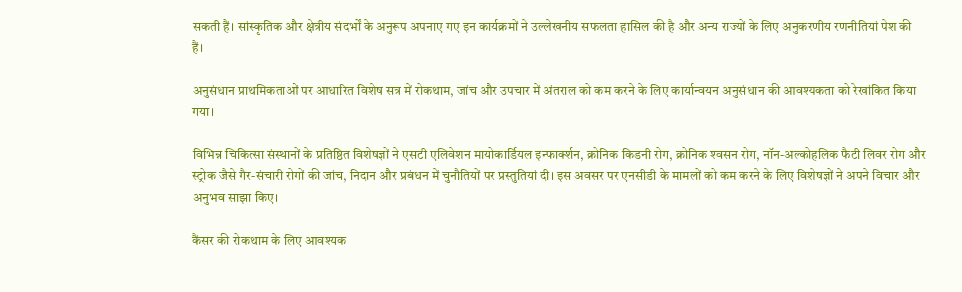सकती हैं। सांस्कृतिक और क्षेत्रीय संदर्भों के अनुरूप अपनाए गए इन कार्यक्रमों ने उल्लेखनीय सफलता हासिल की है और अन्य राज्यों के लिए अनुकरणीय रणनीतियां पेश की हैं।

अनुसंधान प्राथमिकताओं पर आधारित विशेष सत्र में रोकथाम, जांच और उपचार में अंतराल को कम करने के लिए कार्यान्वयन अनुसंधान की आवश्यकता को रेखांकित किया गया।

विभिन्न चिकित्सा संस्थानों के प्रतिष्ठित विशेषज्ञों ने एसटी एलिवेशन मायोकार्डियल इन्फार्क्शन, क्रोनिक किडनी रोग, क्रोनिक श्‍वसन रोग, नॉन-अल्कोहलिक फैटी लिवर रोग और स्ट्रोक जैसे गैर-संचारी रोगों की जांच, निदान और प्रबंधन में चुनौतियों पर प्रस्तुतियां दी। इस अवसर पर एनसीडी के मामलों को कम करने के लिए विशेषज्ञों ने अपने विचार और अनुभव साझा किए।

कैंसर की रोकथाम के लिए आवश्‍यक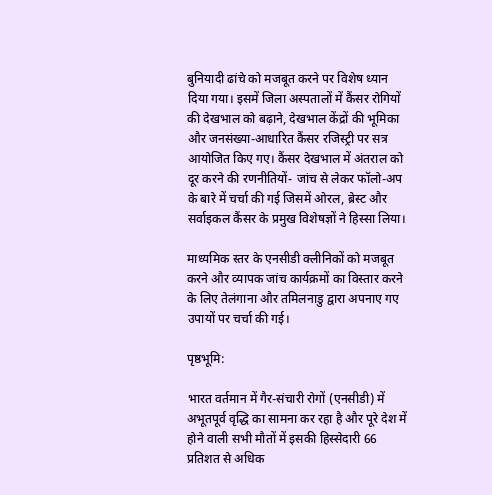बुनियादी ढांचे को मजबूत करने पर विशेष ध्यान दिया गया। इसमें जिला अस्पतालों में कैंसर रोगियों की देखभाल को बढ़ाने, देखभाल केंद्रों की भूमिका और जनसंख्या-आधारित कैंसर रजिस्ट्री पर सत्र आयोजित किए गए। कैंसर देखभाल में अंतराल को दूर करने की रणनीतियों- जांच से लेकर फॉलो-अप के बारे में चर्चा की गई जिसमें ओरल, ब्रेस्ट और सर्वाइकल कैंसर के प्रमुख विशेषज्ञों ने हिस्‍सा लिया।

माध्यमिक स्तर के एनसीडी क्लीनिकों को मजबूत करने और व्यापक जांच कार्यक्रमों का विस्तार करने के लिए तेलंगाना और तमिलनाडु द्वारा अपनाए गए उपायों पर चर्चा की गई।

पृष्ठभूमि:

भारत वर्तमान में गैर-संचारी रोगों (एनसीडी) में अभूतपूर्व वृद्धि का सामना कर रहा है और पूरे देश में होने वाली सभी मौतों में इसकी हिस्‍सेदारी 66 प्रतिशत से अधिक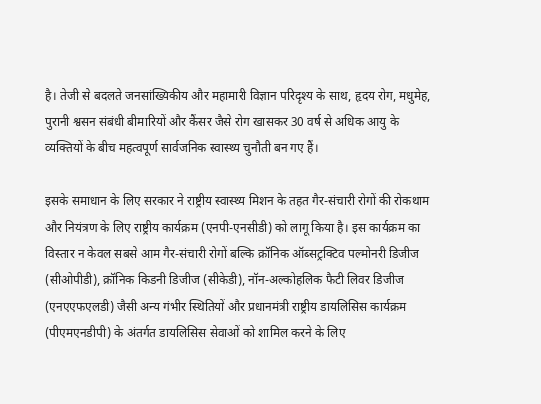है। तेजी से बदलते जनसांख्यिकीय और महामारी विज्ञान परिदृश्य के साथ, हृदय रोग, मधुमेह, पुरानी श्वसन संबंधी बीमारियों और कैंसर जैसे रोग खासकर 30 वर्ष से अधिक आयु के व्यक्तियों के बीच महत्वपूर्ण सार्वजनिक स्वास्थ्य चुनौती बन गए हैं।

इसके समाधान के लिए सरकार ने राष्ट्रीय स्वास्थ्य मिशन के तहत गैर-संचारी रोगों की रोकथाम और नियंत्रण के लिए राष्ट्रीय कार्यक्रम (एनपी-एनसीडी) को लागू किया है। इस कार्यक्रम का विस्तार न केवल सबसे आम गैर-संचारी रोगों बल्कि क्रॉनिक ऑब्सट्रक्टिव पल्मोनरी डिजीज (सीओपीडी), क्रॉनिक किडनी डिजीज (सीकेडी), नॉन-अल्कोहलिक फैटी लिवर डिजीज (एनएएफएलडी) जैसी अन्य गंभीर स्थितियों और प्रधानमंत्री राष्ट्रीय डायलिसिस कार्यक्रम (पीएमएनडीपी) के अंतर्गत डायलिसिस सेवाओं को शामिल करने के लिए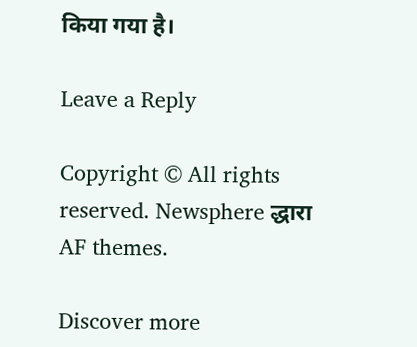किया गया है।

Leave a Reply

Copyright © All rights reserved. Newsphere द्धारा AF themes.

Discover more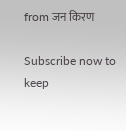from जन किरण

Subscribe now to keep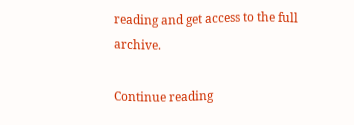reading and get access to the full archive.

Continue reading